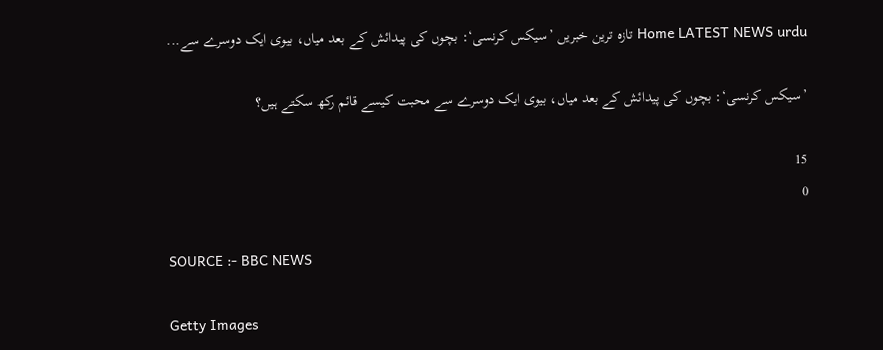Home LATEST NEWS urdu تازہ ترین خبریں ’سیکس کرنسی‘: بچوں کی پیدائش کے بعد میاں، بیوی ایک دوسرے سے...

’سیکس کرنسی‘: بچوں کی پیدائش کے بعد میاں، بیوی ایک دوسرے سے محبت کیسے قائم رکھ سکتے ہیں؟

15
0

SOURCE :- BBC NEWS

Getty Images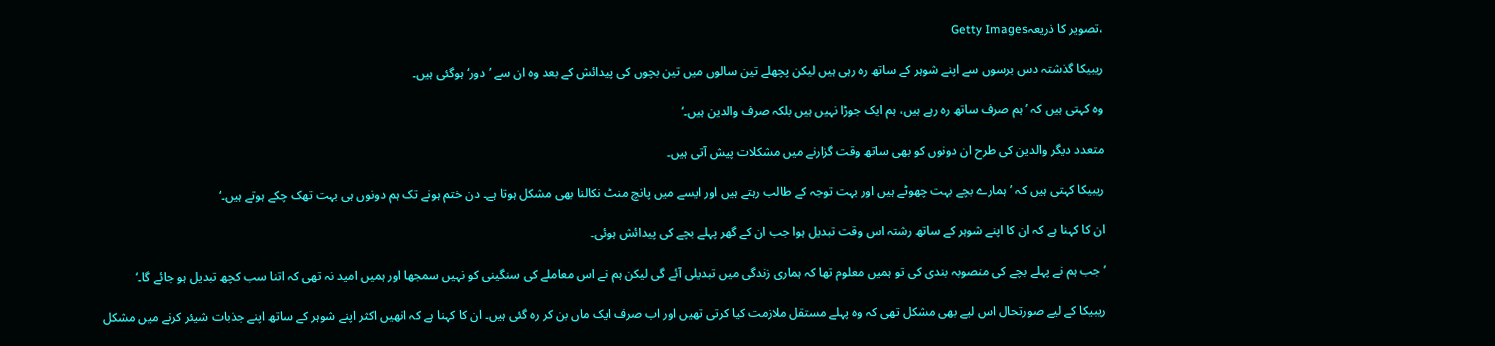،تصویر کا ذریعہGetty Images

ریبیکا گذشتہ دس برسوں سے اپنے شوہر کے ساتھ رہ رہی ہیں لیکن پچھلے تین سالوں میں تین بچوں کی پیدائش کے بعد وہ ان سے ’دور‘ ہوگئی ہیں۔

وہ کہتی ہیں کہ ’ہم صرف ساتھ رہ رہے ہیں، ہم ایک جوڑا نہیں ہیں بلکہ صرف والدین ہیں۔‘

متعدد دیگر والدین کی طرح ان دونوں کو بھی ساتھ وقت گزارنے میں مشکلات پیش آتی ہیں۔

ریبیکا کہتی ہیں کہ ’ہمارے بچے بہت چھوٹے ہیں اور بہت توجہ کے طالب رہتے ہیں اور ایسے میں پانچ منٹ نکالنا بھی مشکل ہوتا ہے۔ دن ختم ہونے تک ہم دونوں ہی بہت تھک چکے ہوتے ہیں۔‘

ان کا کہنا ہے کہ ان کا اپنے شوہر کے ساتھ رشتہ اس وقت تبدیل ہوا جب ان کے گھر پہلے بچے کی پیدائش ہوئی۔

’جب ہم نے پہلے بچے کی منصوبہ بندی کی تو ہمیں معلوم تھا کہ ہماری زندگی میں تبدیلی آئے گی لیکن ہم نے اس معاملے کی سنگینی کو نہیں سمجھا اور ہمیں امید نہ تھی کہ اتنا سب کچھ تبدیل ہو جائے گا۔‘

ریبیکا کے لیے صورتحال اس لیے بھی مشکل تھی کہ وہ پہلے مستقل ملازمت کیا کرتی تھیں اور اب صرف ایک ماں بن کر رہ گئی ہیں۔ ان کا کہنا ہے کہ انھیں اکثر اپنے شوہر کے ساتھ اپنے جذبات شیئر کرنے میں مشکل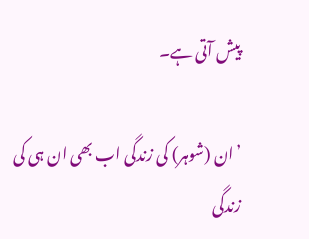پیش آتی ہے۔

’ان (شوہر) کی زندگی اب بھی ان ہی کی زندگی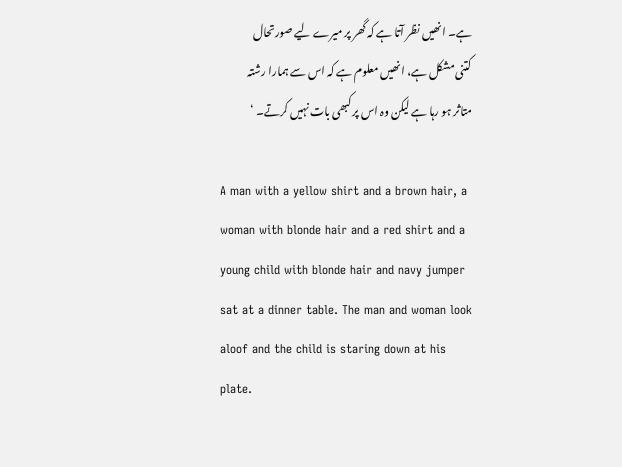ہے۔ انھیں نظر آتا ہے کہ گھر پر میرے لیے صورتحال کتنی مشکل ہے، انھیں معلوم ہے کہ اس سے ہمارا رشتہ متاثر ہو رہا ہے لیکن وہ اس پر کبھی بات نہیں کرتے۔ ‘

A man with a yellow shirt and a brown hair, a woman with blonde hair and a red shirt and a young child with blonde hair and navy jumper sat at a dinner table. The man and woman look aloof and the child is staring down at his plate.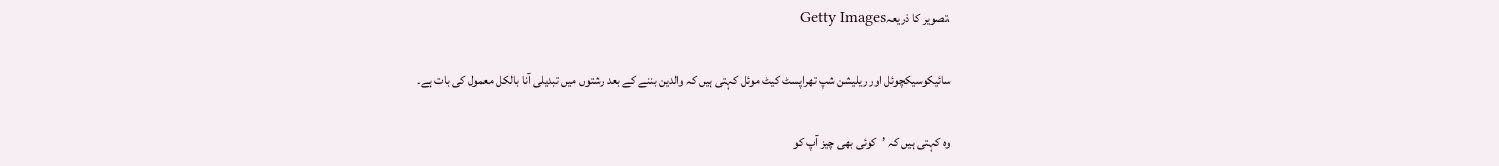،تصویر کا ذریعہGetty Images

سائیکوسیکچوئل اور ریلیشن شپ تھراپسٹ کیٹ موئل کہتی ہیں کہ والدین بننے کے بعد رشتوں میں تبدیلی آنا بالکل معمول کی بات ہے۔

وہ کہتی ہیں کہ ’کوئی بھی چیز آپ کو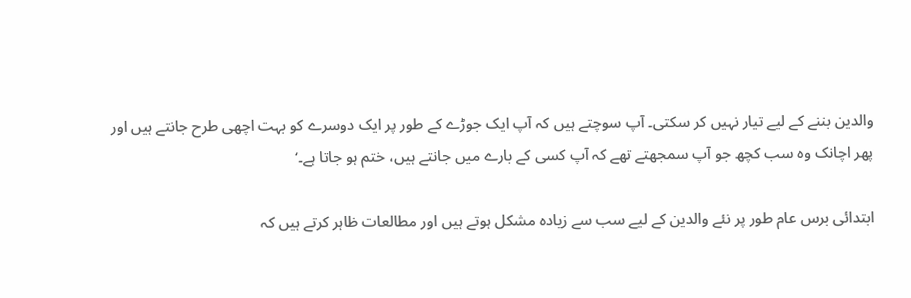والدین بننے کے لیے تیار نہیں کر سکتی۔ آپ سوچتے ہیں کہ آپ ایک جوڑے کے طور پر ایک دوسرے کو بہت اچھی طرح جانتے ہیں اور پھر اچانک وہ سب کچھ جو آپ سمجھتے تھے کہ آپ کسی کے بارے میں جانتے ہیں، ختم ہو جاتا ہے۔‘

ابتدائی برس عام طور پر نئے والدین کے لیے سب سے زیادہ مشکل ہوتے ہیں اور مطالعات ظاہر کرتے ہیں کہ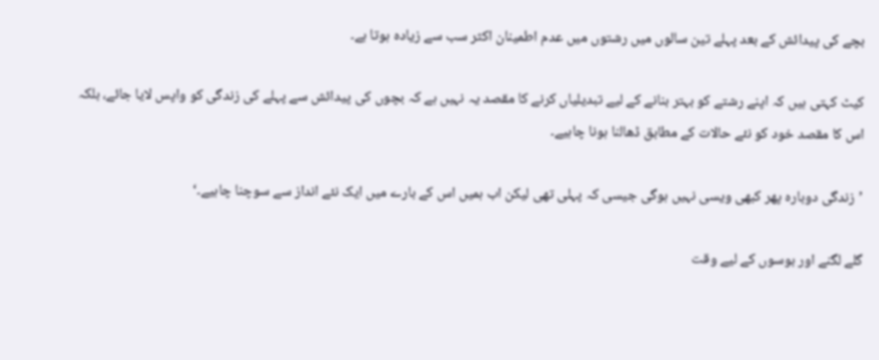بچے کی پیدائش کے بعد پہلے تین سالوں میں رشتوں میں عدم اطمینان اکثر سب سے زیادہ ہوتا ہے۔

کیٹ کہتی ہیں کہ اپنے رشتے کو بہتر بنانے کے لیے تبدیلیاں کرنے کا مقصد یہ نہیں ہے کہ بچوں کی پیدائش سے پہلے کی زندگی کو واپس لایا جائے، بلکہ اس کا مقصد خود کو نئے حالات کے مطابق ڈھالنا ہونا چاہیے۔

’زندگی دوبارہ پھر کبھی ویسی نہیں ہوگی جیسی کہ پہلی تھی لیکن اب ہمیں اس کے بارے میں ایک نئے انداز سے سوچنا چاہیے۔‘

گلے لگنے اور بوسوں کے لیے وقت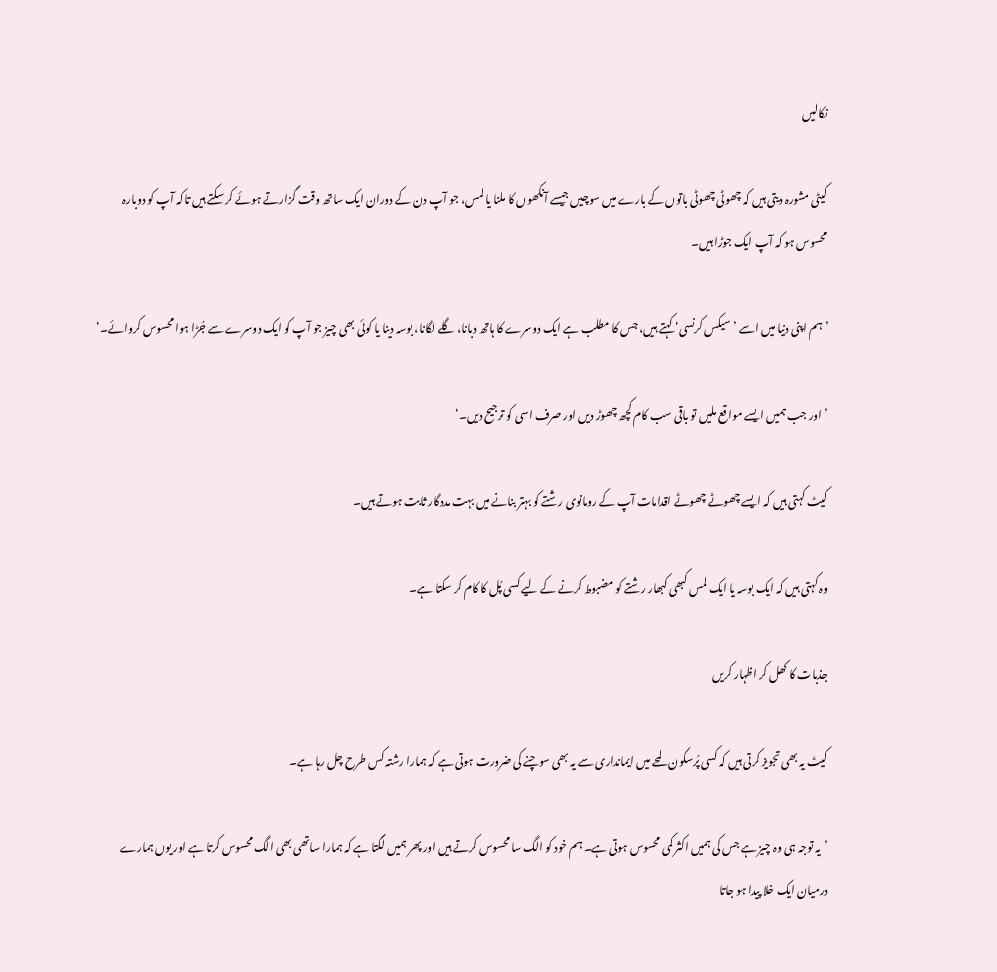نکالیں

کیٹی مشورہ دیتی ہیں کہ چھوٹی چھوٹی باتوں کے بارے میں سوچیں جیسے آنکھوں کا ملنا یا لمس، جو آپ دن کے دوران ایک ساتھ وقت گزارتے ہوئے کر سکتے ہیں تاکہ آپ کو دوبارہ محسوس ہو کہ آپ ایک جوڑا ہیں۔

’ہم اپنی دنیا میں اسے ’سیکس کرنسی‘ کہتے ہیں، جس کا مطلب ہے ایک دوسرے کا ہاتھ دبانا، گلے لگانا، بوسہ دینا یا کوئی بھی چیز جو آپ کو ایک دوسرے سے جُڑا ہوا محسوس کروائے۔‘

’اور جب ہمیں ایسے مواقع ملیں تو باقی سب کام کچھ چھوڑ دیں اور صرف اسی کو ترجیح دیں۔‘

کیٹ کہتی ہیں کہ ایسے چھوٹے چھوٹے اقدامات آپ کے رومانوی رشتے کو بہتر بنانے میں بہت مددگار ثابت ہوتے ہیں۔

وہ کہتی ہیں کہ ایک بوسہ یا ایک لمس کبھی کبھار رشتے کو مضبوط کرنے کے لیے کسی پُل کا کام کر سکتا ہے۔

جذبات کا کھل کر اظہار کریں

کیٹ یہ بھی تجویز کرتی ہیں کہ کسی پُرسکون لمحے میں ایمانداری سے یہ بھی سوچنے کی ضرورت ہوتی ہے کہ ہمارا رشتہ کس طرح چل رہا ہے۔

’یہ توجہ ہی وہ چیز ہے جس کی ہمیں اکثر کمی محسوس ہوتی ہے۔ ہم خود کو الگ سا محسوس کرتے ہیں اور پھر ہمیں لگتا ہے کہ ہمارا ساتھی بھی الگ محسوس کرتا ہے اور یوں ہمارے درمیان ایک خلا پیدا ہو جاتا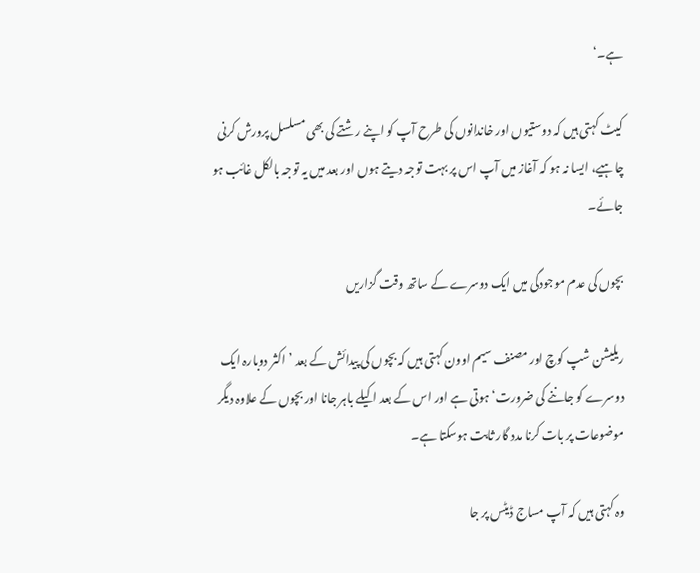ہے۔‘

کیٹ کہتی ہیں کہ دوستیوں اور خاندانوں کی طرح آپ کو اپنے رشتے کی بھی مسلسل پرورش کرنی چاہیے، ایسا نہ ہو کہ آغاز میں آپ اس پر بہت توجہ دیتے ہوں اور بعد میں یہ توجہ بالکل غائب ہو جائے۔

بچوں کی عدم موجودگی میں ایک دوسرے کے ساتھ وقت گزاریں

ریلیشن شپ کوچ اور مصنف سیم اوون کہتی ہیں کہ بچوں کی پیدائش کے بعد ’اکثر دوبارہ ایک دوسرے کو جاننے کی ضرورت‘ ہوتی ہے اور اس کے بعد اکیلے باہر جانا اور بچوں کے علاوہ دیگر موضوعات پر بات کرنا مدد گار ثابت ہوسکتا ہے۔

وہ کہتی ہیں کہ آپ مساج ڈیٹس پر جا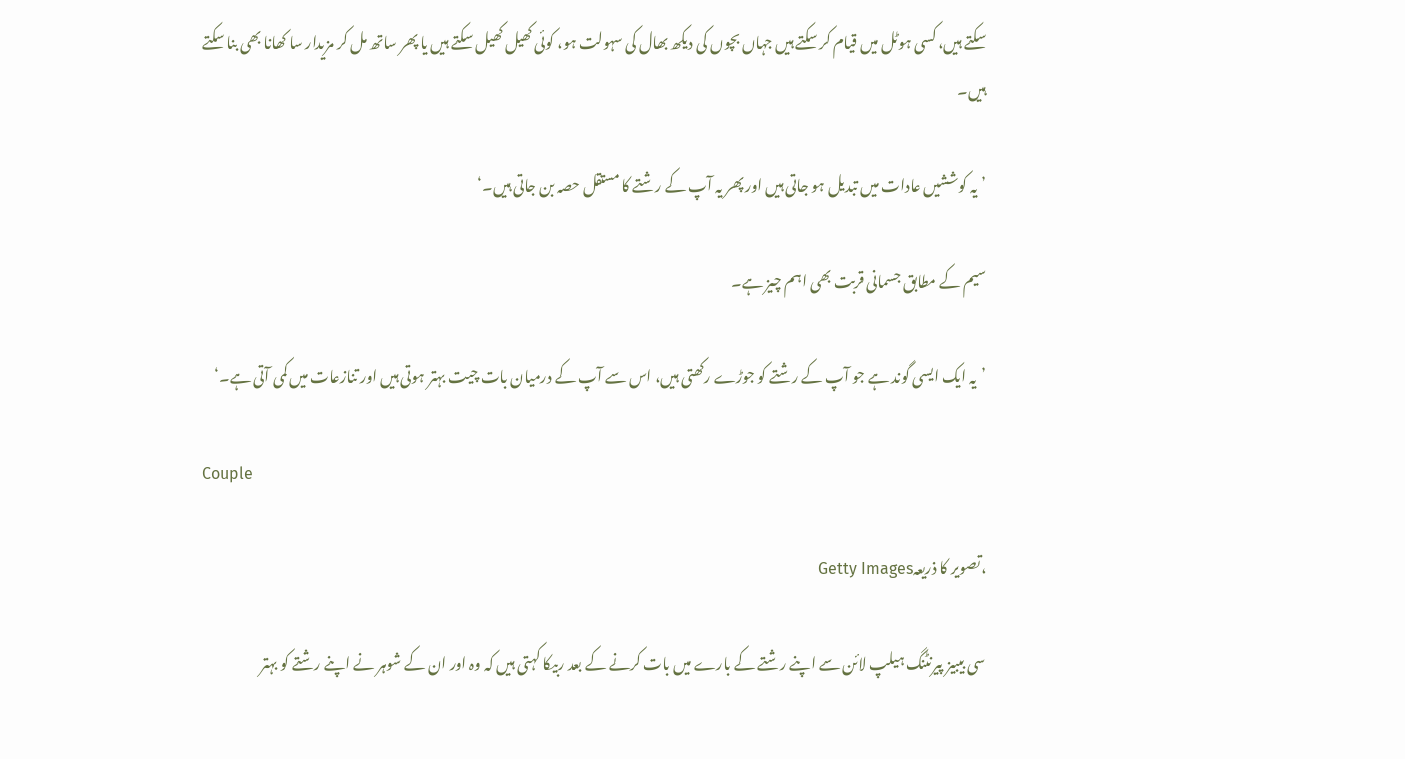سکتے ہیں، کسی ہوٹل میں قیام کر سکتے ہیں جہاں بچوں کی دیکھ بھال کی سہولت ہو، کوئی کھیل کھیل سکتے ہیں یا پھر ساتھ مل کر مزیدار سا کھانا بھی بنا سکتے ہیں۔

’یہ کوششیں عادات میں تبدیل ہو جاتی ہیں اور پھر یہ آپ کے رشتے کا مستقل حصہ بن جاتی ہیں۔‘

سیم کے مطابق جسمانی قربت بھی اہم چیز ہے۔

’یہ ایک ایسی گوند ہے جو آپ کے رشتے کو جوڑے رکھتی ہیں، اس سے آپ کے درمیان بات چیت بہتر ہوتی ہیں اور تنازعات میں کمی آتی ہے۔‘

Couple

،تصویر کا ذریعہGetty Images

سی بیبیز پیرنٹنگ ہیلپ لائن سے اپنے رشتے کے بارے میں بات کرنے کے بعد ربیکا کہتی ہیں کہ وہ اور ان کے شوہر نے اپنے رشتے کو بہتر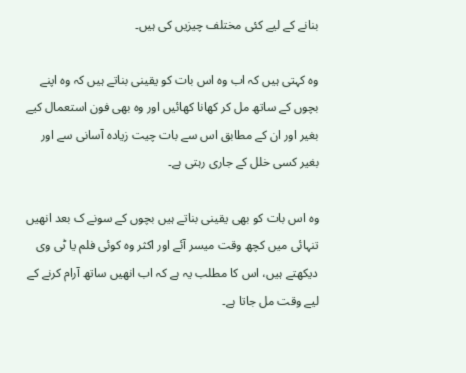بنانے کے لیے کئی مختلف چیزیں کی ہیں۔

وہ کہتی ہیں کہ اب وہ اس بات کو یقینی بناتے ہیں کہ وہ اپنے بچوں کے ساتھ مل کر کھانا کھائیں اور وہ بھی فون استعمال کیے بغیر اور ان کے مطابق اس سے بات چیت زیادہ آسانی سے اور بغیر کسی خلل کے جاری رہتی ہے۔

وہ اس بات کو بھی یقینی بناتے ہیں بچوں کے سونے ک بعد انھیں تنہائی میں کچھ وقت میسر آئے اور اکثر وہ کوئی فلم یا ٹی وی دیکھتے ہیں، اس کا مطلب یہ ہے کہ اب انھیں ساتھ آرام کرنے کے لیے وقت مل جاتا ہے۔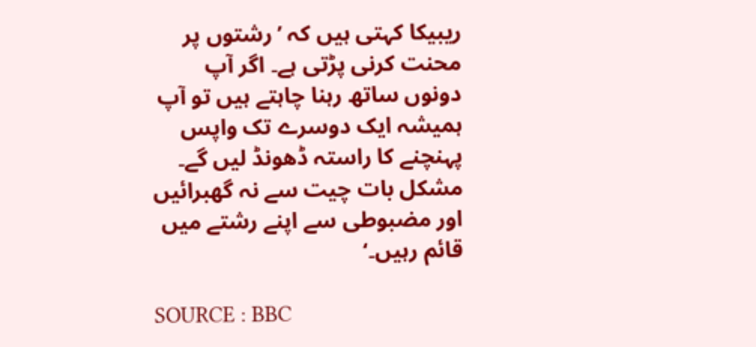ریبیکا کہتی ہیں کہ ’رشتوں پر محنت کرنی پڑتی ہے۔ اگر آپ دونوں ساتھ رہنا چاہتے ہیں تو آپ ہمیشہ ایک دوسرے تک واپس پہنچنے کا راستہ ڈھونڈ لیں گے۔ مشکل بات چیت سے نہ گھبرائیں اور مضبوطی سے اپنے رشتے میں قائم رہیں۔‘

SOURCE : BBC